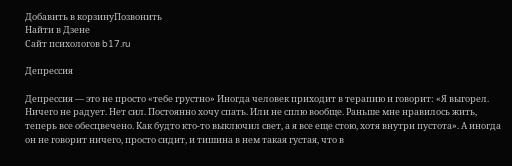Добавить в корзинуПозвонить
Найти в Дзене
Сайт психологов b17.ru

Депрессия

Депрессия — это не просто «тебе грустно» Иногда человек приходит в терапию и говорит: «Я выгорел. Ничего не радует. Нет сил. Постоянно хочу спать. Или не сплю вообще. Раньше мне нравилось жить, теперь все обесцвечено. Как будто кто-то выключил свет, а я все еще стою, хотя внутри пустота». А иногда он не говорит ничего, просто сидит, и тишина в нем такая густая, что в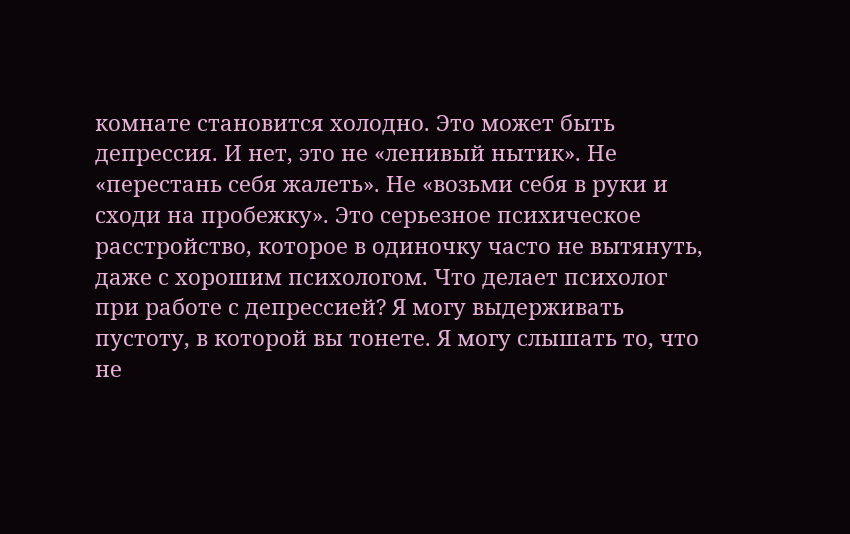комнате становится холодно. Это может быть депрессия. И нет, это не «ленивый нытик». Не «перестань себя жалеть». Не «возьми себя в руки и сходи на пробежку». Это серьезное психическое расстройство, которое в одиночку часто не вытянуть, даже с хорошим психологом. Что делает психолог при работе с депрессией? Я могу выдерживать пустоту, в которой вы тонете. Я могу слышать то, что не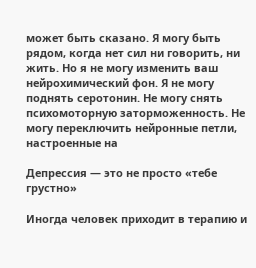может быть сказано. Я могу быть рядом, когда нет сил ни говорить, ни жить. Но я не могу изменить ваш нейрохимический фон. Я не могу поднять серотонин. Не могу снять психомоторную заторможенность. Не могу переключить нейронные петли, настроенные на

Депрессия — это не просто «тебе грустно»

Иногда человек приходит в терапию и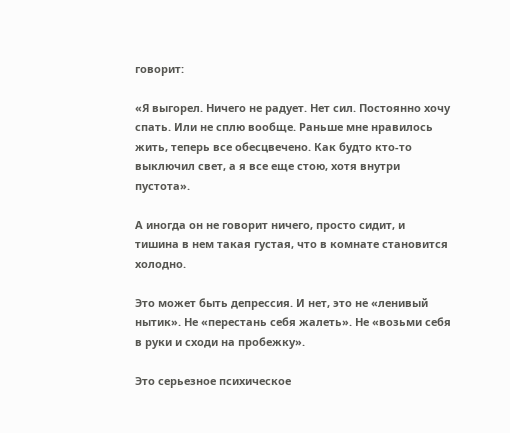говорит:

«Я выгорел. Ничего не радует. Нет сил. Постоянно хочу спать. Или не сплю вообще. Раньше мне нравилось жить, теперь все обесцвечено. Как будто кто-то выключил свет, а я все еще стою, хотя внутри пустота».

А иногда он не говорит ничего, просто сидит, и тишина в нем такая густая, что в комнате становится холодно.

Это может быть депрессия. И нет, это не «ленивый нытик». Не «перестань себя жалеть». Не «возьми себя в руки и сходи на пробежку».

Это серьезное психическое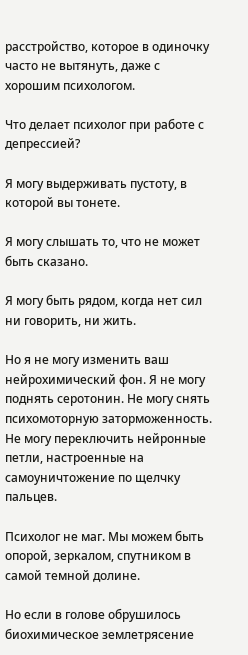расстройство, которое в одиночку часто не вытянуть, даже с хорошим психологом.

Что делает психолог при работе с депрессией?

Я могу выдерживать пустоту, в которой вы тонете.

Я могу слышать то, что не может быть сказано.

Я могу быть рядом, когда нет сил ни говорить, ни жить.

Но я не могу изменить ваш нейрохимический фон. Я не могу поднять серотонин. Не могу снять психомоторную заторможенность. Не могу переключить нейронные петли, настроенные на самоуничтожение по щелчку пальцев.

Психолог не маг. Мы можем быть опорой, зеркалом, спутником в самой темной долине.

Но если в голове обрушилось биохимическое землетрясение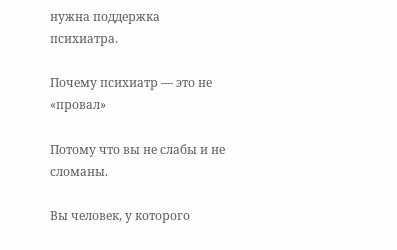нужна поддержка психиатра.

Почему психиатр — это не «провал»

Потому что вы не слабы и не сломаны.

Вы человек, у которого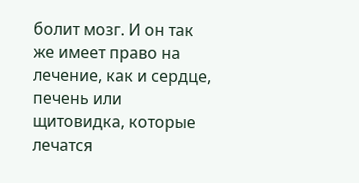болит мозг. И он так же имеет право на лечение, как и сердце, печень или щитовидка, которые лечатся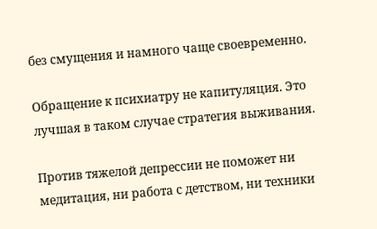без смущения и намного чаще своевременно.

Обращение к психиатру не капитуляция. Это лучшая в таком случае стратегия выживания.

Против тяжелой депрессии не поможет ни медитация, ни работа с детством, ни техники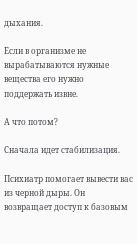дыхания.

Если в организме не вырабатываются нужные вещества его нужно поддержать извне.

А что потом?

Сначала идет стабилизация.

Психиатр помогает вывести вас из черной дыры. Он возвращает доступ к базовым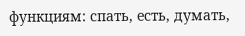функциям: спать, есть, думать,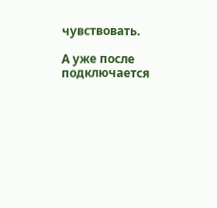чувствовать.

А уже после подключается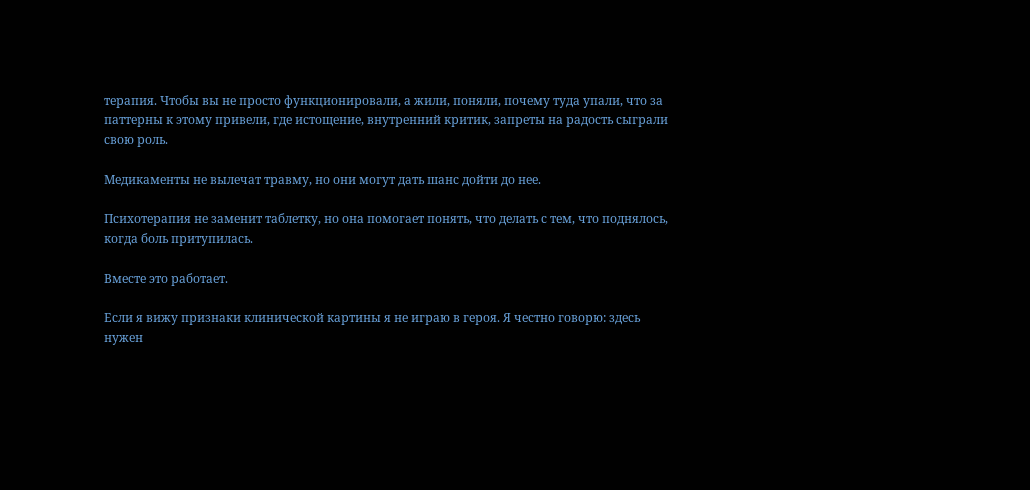терапия. Чтобы вы не просто функционировали, а жили, поняли, почему туда упали, что за паттерны к этому привели, где истощение, внутренний критик, запреты на радость сыграли свою роль.

Медикаменты не вылечат травму, но они могут дать шанс дойти до нее.

Психотерапия не заменит таблетку, но она помогает понять, что делать с тем, что поднялось, когда боль притупилась.

Вместе это работает.

Если я вижу признаки клинической картины я не играю в героя. Я честно говорю: здесь нужен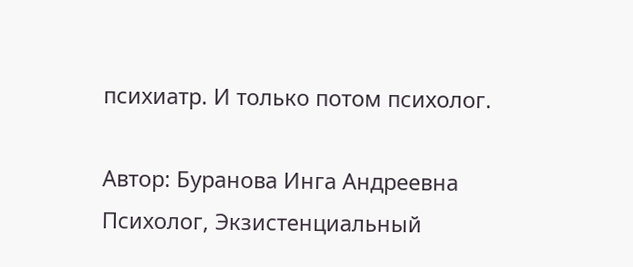психиатр. И только потом психолог.

Автор: Буранова Инга Андреевна
Психолог, Экзистенциальный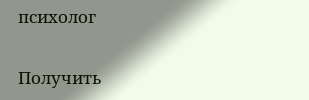психолог

Получить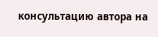консультацию автора на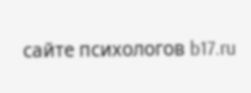сайте психологов b17.ru